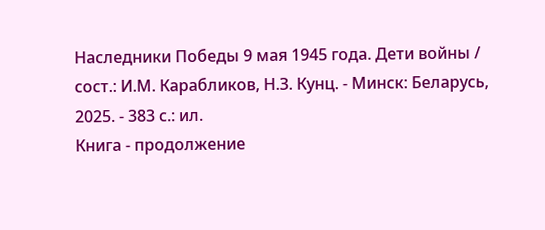Наследники Победы 9 мая 1945 года. Дети войны / сост.: И.М. Карабликов, Н.З. Кунц. - Минск: Беларусь, 2025. - 383 с.: ил.
Книга - продолжение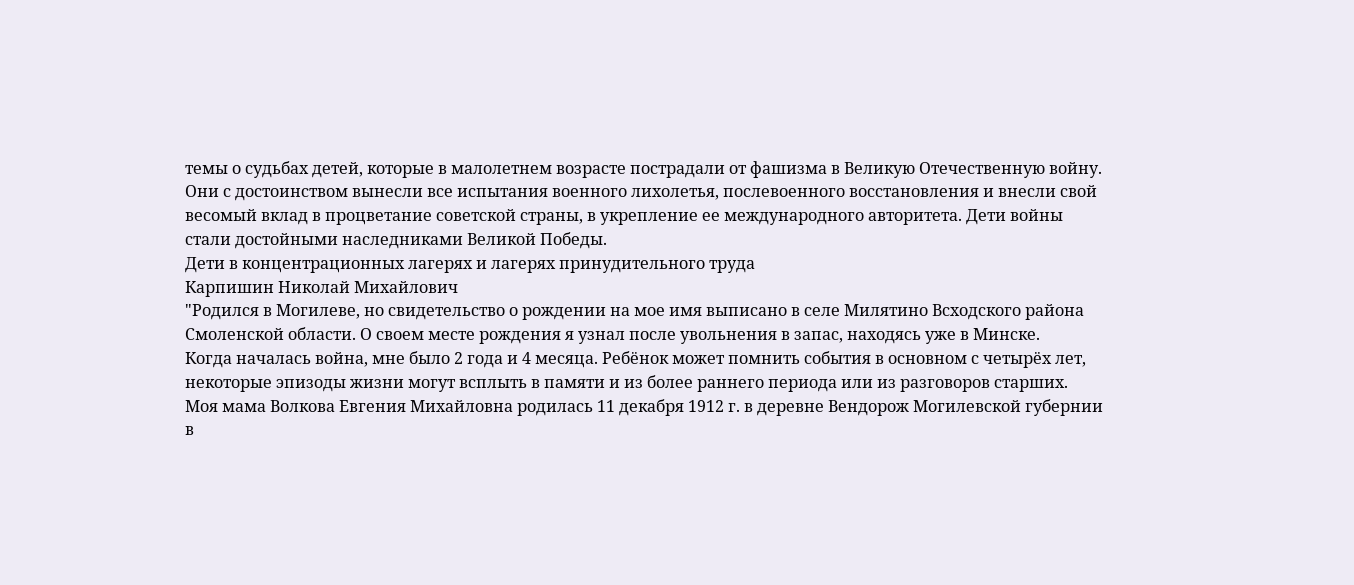темы о судьбах детей, которые в малолетнем возрасте пострадали от фашизма в Великую Отечественную войну. Они с достоинством вынесли все испытания военного лихолетья, послевоенного восстановления и внесли свой весомый вклад в процветание советской страны, в укрепление ее международного авторитета. Дети войны стали достойными наследниками Великой Победы.
Дети в концентрационных лагерях и лагерях принудительного труда
Карпишин Николай Михайлович
"Родился в Могилеве, но свидетельство о рождении на мое имя выписано в селе Милятино Всходского района Смоленской области. О своем месте рождения я узнал после увольнения в запас, находясь уже в Минске.
Когда началась война, мне было 2 года и 4 месяца. Ребёнок может помнить события в основном с четырёх лет, некоторые эпизоды жизни могут всплыть в памяти и из более раннего периода или из разговоров старших.
Моя мама Волкова Евгения Михайловна родилась 11 декабря 1912 г. в деревне Вендорож Могилевской губернии в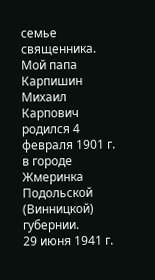семье священника. Мой папа Карпишин Михаил Карпович родился 4 февраля 1901 г. в городе Жмеринка Подольской (Винницкой) губернии.
29 июня 1941 г.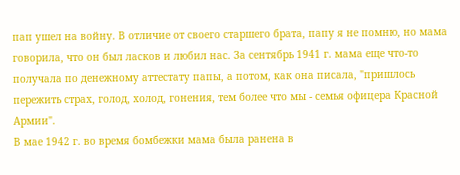пап ушел на войну. В отличие от своего старшего брата, папу я не помню, но мама говорила, что он был ласков и любил нас. За сентябрь 1941 г. мама еще что-то получала по денежному аттестату папы, а потом, как она писала, "пришлось пережить страх, голод, холод, гонения, тем более что мы - семья офицера Красной Армии".
В мае 1942 г. во время бомбежки мама была ранена в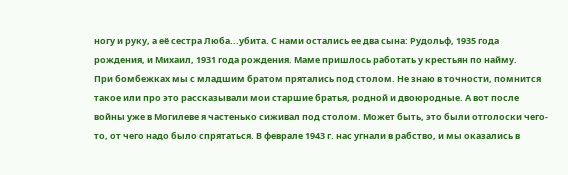ногу и руку, а её сестра Люба...убита. С нами остались ее два сына: Рудольф, 1935 года рождения, и Михаил, 1931 года рождения. Маме пришлось работать у крестьян по найму.
При бомбежках мы с младшим братом прятались под столом. Не знаю в точности, помнится такое или про это рассказывали мои старшие братья, родной и двоюродные. А вот после войны уже в Могилеве я частенько сиживал под столом. Может быть, это были отголоски чего-то, от чего надо было спрятаться. В феврале 1943 г. нас угнали в рабство, и мы оказались в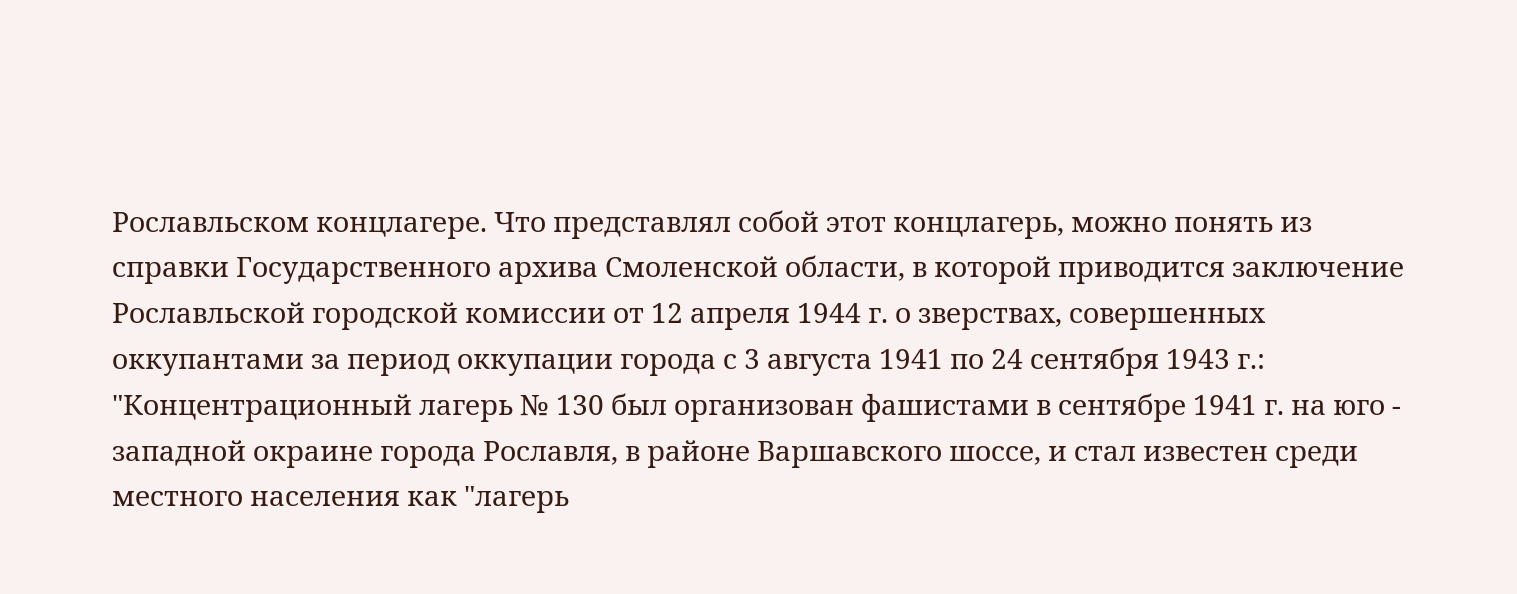Рославльском концлагере. Что представлял собой этот концлагерь, можно понять из справки Государственного архива Смоленской области, в которой приводится заключение Рославльской городской комиссии от 12 апреля 1944 г. о зверствах, совершенных оккупантами за период оккупации города с 3 августа 1941 по 24 сентября 1943 г.: "Концентрационный лагерь № 130 был организован фашистами в сентябре 1941 г. на юго - западной окраине города Рославля, в районе Варшавского шоссе, и стал известен среди местного населения как "лагерь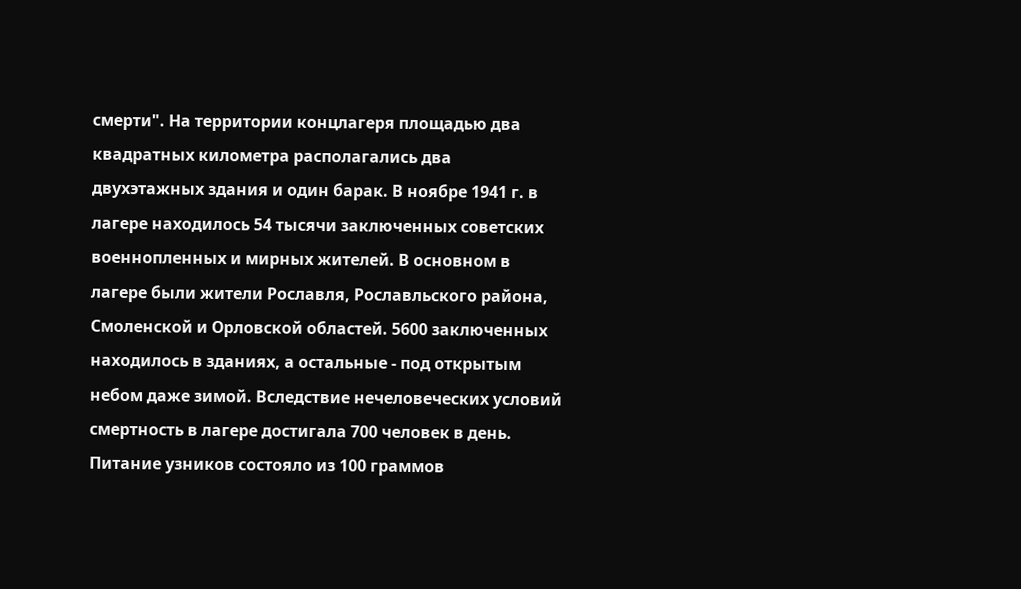смерти". На территории концлагеря площадью два квадратных километра располагались два двухэтажных здания и один барак. В ноябре 1941 г. в лагере находилось 54 тысячи заключенных советских военнопленных и мирных жителей. В основном в лагере были жители Рославля, Рославльского района, Смоленской и Орловской областей. 5600 заключенных находилось в зданиях, а остальные - под открытым небом даже зимой. Вследствие нечеловеческих условий смертность в лагере достигала 700 человек в день. Питание узников состояло из 100 граммов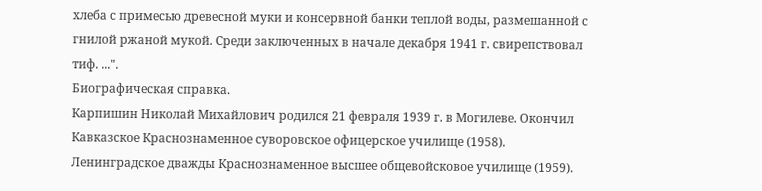хлеба с примесью древесной муки и консервной банки теплой воды, размешанной с гнилой ржаной мукой. Среди заключенных в начале декабря 1941 г. свирепствовал тиф. ...".
Биографическая справка.
Карпишин Николай Михайлович родился 21 февраля 1939 г. в Могилеве. Окончил Кавказское Краснознаменное суворовское офицерское училище (1958). Ленинградское дважды Краснознаменное высшее общевойсковое училище (1959).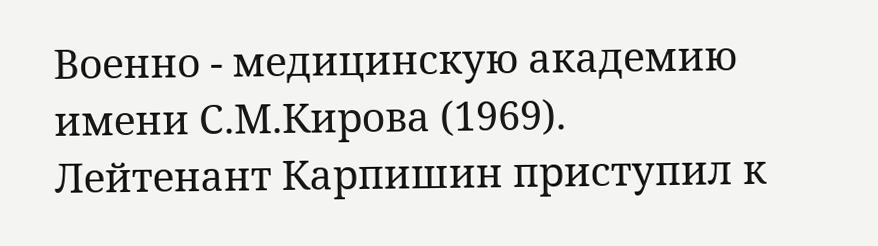Военно - медицинскую академию имени С.М.Кирова (1969).
Лейтенант Карпишин приступил к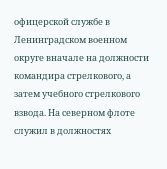офицерской службе в Ленинградском военном округе вначале на должности командира стрелкового, а затем учебного стрелкового взвода. На северном флоте служил в должностях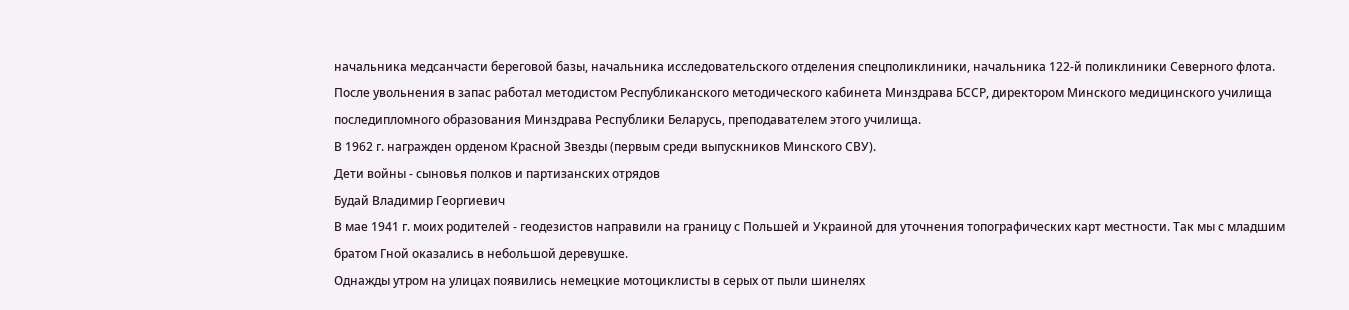начальника медсанчасти береговой базы, начальника исследовательского отделения спецполиклиники, начальника 122-й поликлиники Северного флота.
После увольнения в запас работал методистом Республиканского методического кабинета Минздрава БССР, директором Минского медицинского училища последипломного образования Минздрава Республики Беларусь, преподавателем этого училища.
В 1962 г. награжден орденом Красной Звезды (первым среди выпускников Минского СВУ).
Дети войны - сыновья полков и партизанских отрядов
Будай Владимир Георгиевич
В мае 1941 г. моих родителей - геодезистов направили на границу с Польшей и Украиной для уточнения топографических карт местности. Так мы с младшим братом Гной оказались в небольшой деревушке.
Однажды утром на улицах появились немецкие мотоциклисты в серых от пыли шинелях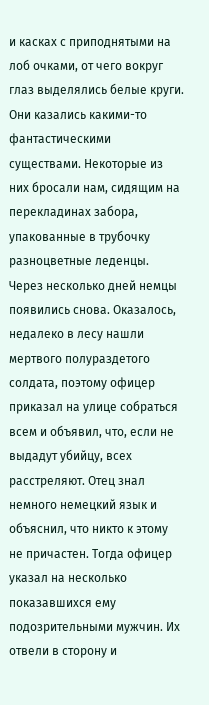и касках с приподнятыми на лоб очками, от чего вокруг глаз выделялись белые круги. Они казались какими-то фантастическими существами. Некоторые из них бросали нам, сидящим на перекладинах забора, упакованные в трубочку разноцветные леденцы.
Через несколько дней немцы появились снова. Оказалось, недалеко в лесу нашли мертвого полураздетого солдата, поэтому офицер приказал на улице собраться всем и объявил, что, если не выдадут убийцу, всех расстреляют. Отец знал немного немецкий язык и объяснил, что никто к этому не причастен. Тогда офицер указал на несколько показавшихся ему подозрительными мужчин. Их отвели в сторону и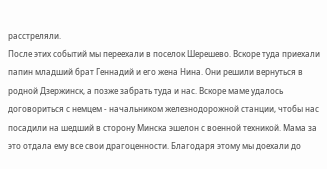расстреляли.
После этих событий мы переехали в поселок Шерешево. Вскоре туда приехали папин младший брат Геннадий и его жена Нина. Они решили вернуться в родной Дзержинск, а позже забрать туда и нас. Вскоре маме удалось договориться с немцем - начальником железнодорожной станции, чтобы нас посадили на шедший в сторону Минска эшелон с военной техникой. Мама за это отдала ему все свои драгоценности. Благодаря этому мы доехали до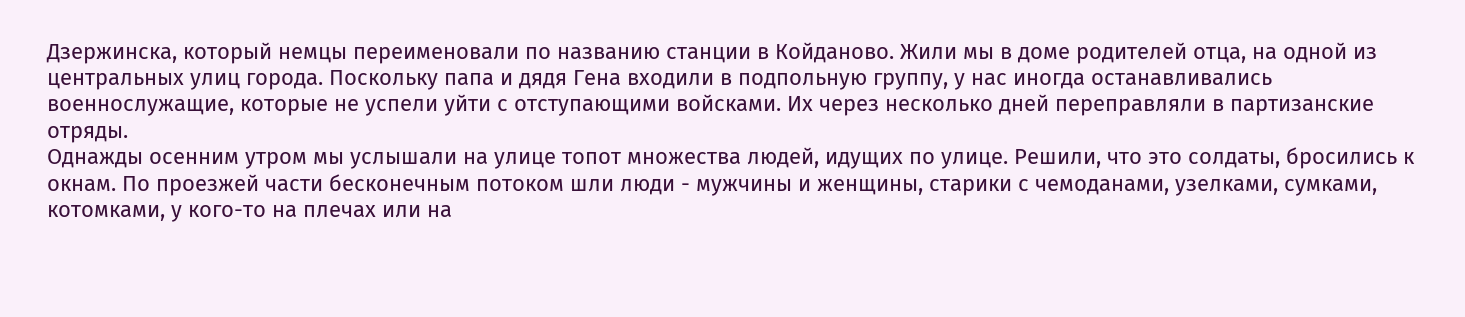Дзержинска, который немцы переименовали по названию станции в Койданово. Жили мы в доме родителей отца, на одной из центральных улиц города. Поскольку папа и дядя Гена входили в подпольную группу, у нас иногда останавливались военнослужащие, которые не успели уйти с отступающими войсками. Их через несколько дней переправляли в партизанские отряды.
Однажды осенним утром мы услышали на улице топот множества людей, идущих по улице. Решили, что это солдаты, бросились к окнам. По проезжей части бесконечным потоком шли люди - мужчины и женщины, старики с чемоданами, узелками, сумками, котомками, у кого-то на плечах или на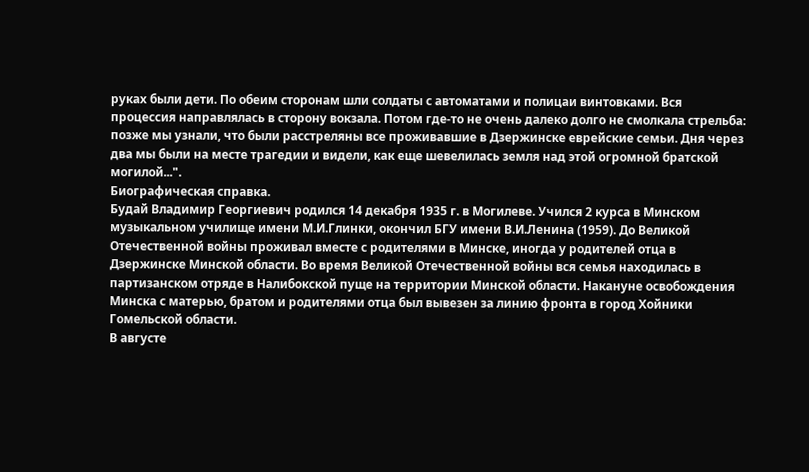руках были дети. По обеим сторонам шли солдаты с автоматами и полицаи винтовками. Вся процессия направлялась в сторону вокзала. Потом где-то не очень далеко долго не смолкала стрельба: позже мы узнали, что были расстреляны все проживавшие в Дзержинске еврейские семьи. Дня через два мы были на месте трагедии и видели, как еще шевелилась земля над этой огромной братской могилой...".
Биографическая справка.
Будай Владимир Георгиевич родился 14 декабря 1935 г. в Могилеве. Учился 2 курса в Минском музыкальном училище имени М.И.Глинки, окончил БГУ имени В.И.Ленина (1959). До Великой Отечественной войны проживал вместе с родителями в Минске, иногда у родителей отца в Дзержинске Минской области. Во время Великой Отечественной войны вся семья находилась в партизанском отряде в Налибокской пуще на территории Минской области. Накануне освобождения Минска с матерью, братом и родителями отца был вывезен за линию фронта в город Хойники Гомельской области.
В августе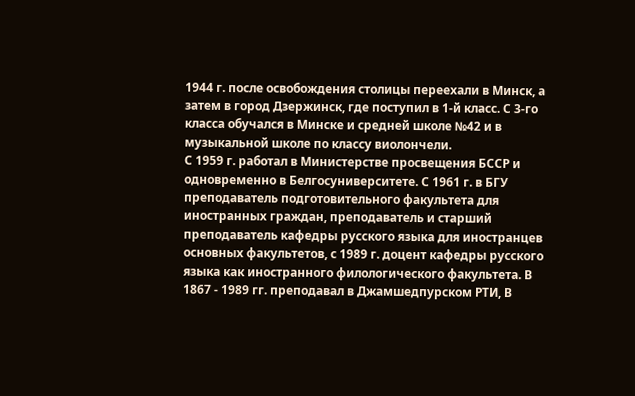1944 г. после освобождения столицы переехали в Минск, а затем в город Дзержинск, где поступил в 1-й класс. С 3-го класса обучался в Минске и средней школе №42 и в музыкальной школе по классу виолончели.
С 1959 г. работал в Министерстве просвещения БССР и одновременно в Белгосуниверситете. С 1961 г. в БГУ преподаватель подготовительного факультета для иностранных граждан, преподаватель и старший преподаватель кафедры русского языка для иностранцев основных факультетов, с 1989 г. доцент кафедры русского языка как иностранного филологического факультета. В 1867 - 1989 гг. преподавал в Джамшедпурском РТИ, В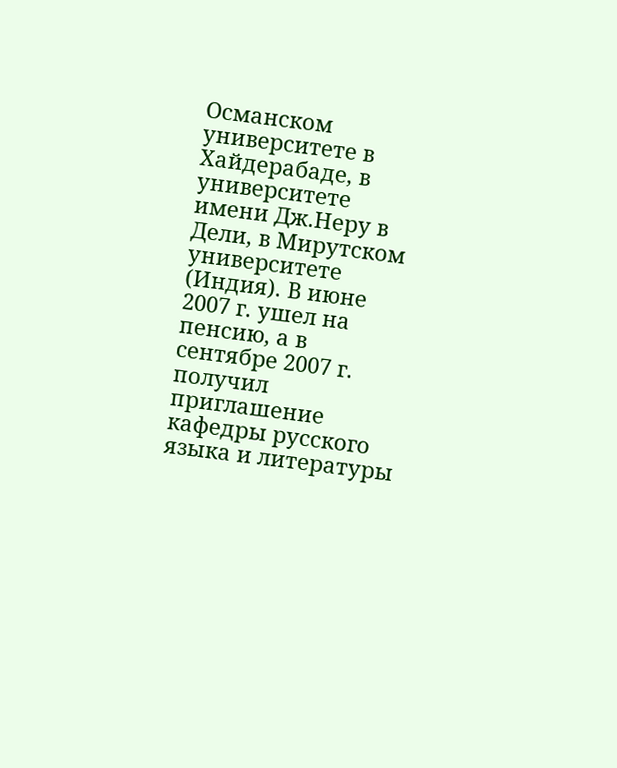Османском университете в Хайдерабаде, в университете имени Дж.Неру в Дели, в Мирутском университете (Индия). В июне 2007 г. ушел на пенсию, а в сентябре 2007 г. получил приглашение кафедры русского языка и литературы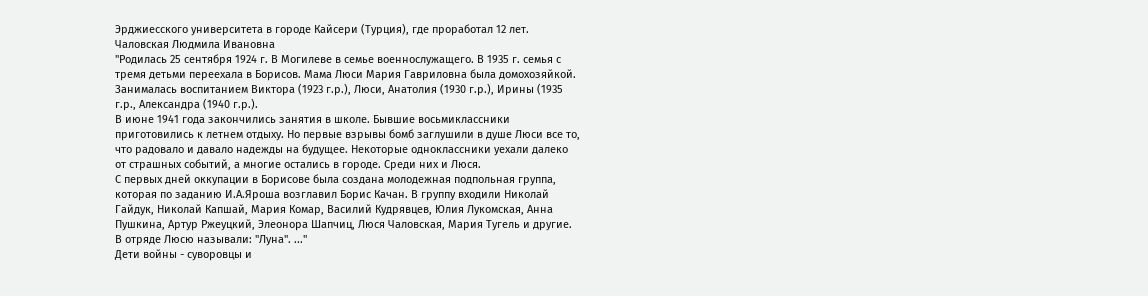Эрджиесского университета в городе Кайсери (Турция), где проработал 12 лет.
Чаловская Людмила Ивановна
"Родилась 25 сентября 1924 г. В Могилеве в семье военнослужащего. В 1935 г. семья с тремя детьми переехала в Борисов. Мама Люси Мария Гавриловна была домохозяйкой. Занималась воспитанием Виктора (1923 г.р.), Люси, Анатолия (1930 г.р.), Ирины (1935 г.р., Александра (1940 г.р.).
В июне 1941 года закончились занятия в школе. Бывшие восьмиклассники приготовились к летнем отдыху. Но первые взрывы бомб заглушили в душе Люси все то, что радовало и давало надежды на будущее. Некоторые одноклассники уехали далеко от страшных событий, а многие остались в городе. Среди них и Люся.
С первых дней оккупации в Борисове была создана молодежная подпольная группа, которая по заданию И.А.Яроша возглавил Борис Качан. В группу входили Николай Гайдук, Николай Капшай, Мария Комар, Василий Кудрявцев, Юлия Лукомская, Анна Пушкина, Артур Ржеуцкий, Элеонора Шапчиц, Люся Чаловская, Мария Тугель и другие. В отряде Люсю называли: "Луна". ..."
Дети войны - суворовцы и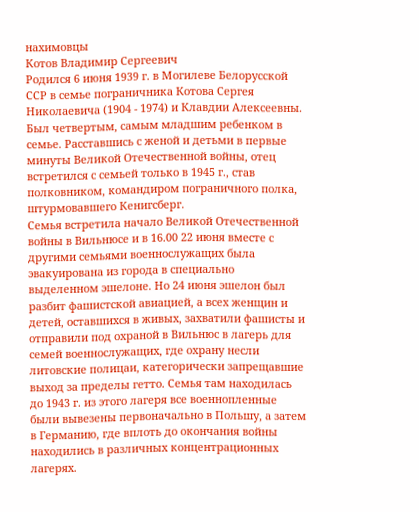нахимовцы
Котов Владимир Сергеевич
Родился 6 июня 1939 г. в Могилеве Белорусской ССР в семье пограничника Котова Сергея Николаевича (1904 - 1974) и Клавдии Алексеевны. Был четвертым, самым младшим ребенком в семье. Расставшись с женой и детьми в первые минуты Великой Отечественной войны, отец встретился с семьей только в 1945 г., став полковником, командиром пограничного полка, штурмовавшего Кенигсберг.
Семья встретила начало Великой Отечественной войны в Вильнюсе и в 16.00 22 июня вместе с другими семьями военнослужащих была эвакуирована из города в специально выделенном эшелоне. Но 24 июня эшелон был разбит фашистской авиацией, а всех женщин и детей, оставшихся в живых, захватили фашисты и отправили под охраной в Вильнюс в лагерь для семей военнослужащих, где охрану несли литовские полицаи, категорически запрещавшие выход за пределы гетто. Семья там находилась до 1943 г. из этого лагеря все военнопленные были вывезены первоначально в Польшу, а затем в Германию, где вплоть до окончания войны находились в различных концентрационных лагерях.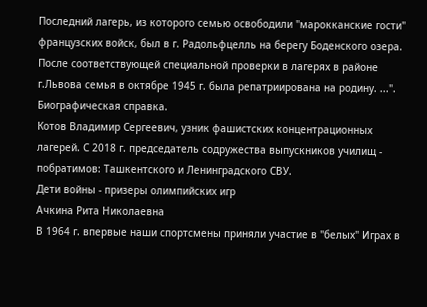Последний лагерь, из которого семью освободили "марокканские гости" французских войск, был в г. Радольфцелль на берегу Боденского озера. После соответствующей специальной проверки в лагерях в районе г.Львова семья в октябре 1945 г. была репатриирована на родину. ...".
Биографическая справка.
Котов Владимир Сергеевич, узник фашистских концентрационных лагерей. С 2018 г. председатель содружества выпускников училищ - побратимов: Ташкентского и Ленинградского СВУ.
Дети войны - призеры олимпийских игр
Ачкина Рита Николаевна
В 1964 г. впервые наши спортсмены приняли участие в "белых" Играх в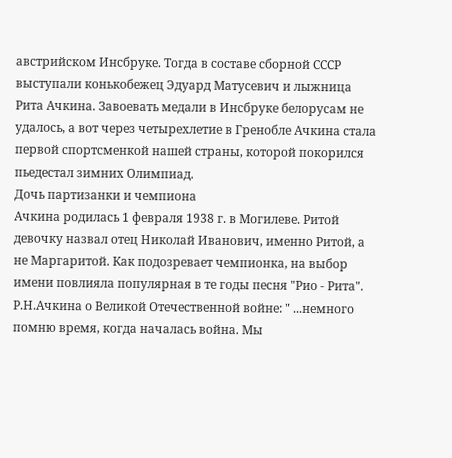австрийском Инсбруке. Тогда в составе сборной СССР выступали конькобежец Эдуард Матусевич и лыжница Рита Ачкина. Завоевать медали в Инсбруке белорусам не удалось, а вот через четырехлетие в Гренобле Ачкина стала первой спортсменкой нашей страны, которой покорился пьедестал зимних Олимпиад.
Дочь партизанки и чемпиона
Ачкина родилась 1 февраля 1938 г. в Могилеве. Ритой девочку назвал отец Николай Иванович, именно Ритой, а не Маргаритой. Как подозревает чемпионка, на выбор имени повлияла популярная в те годы песня "Рио - Рита".
Р.Н.Ачкина о Великой Отечественной войне: " ...немного помню время, когда началась война. Мы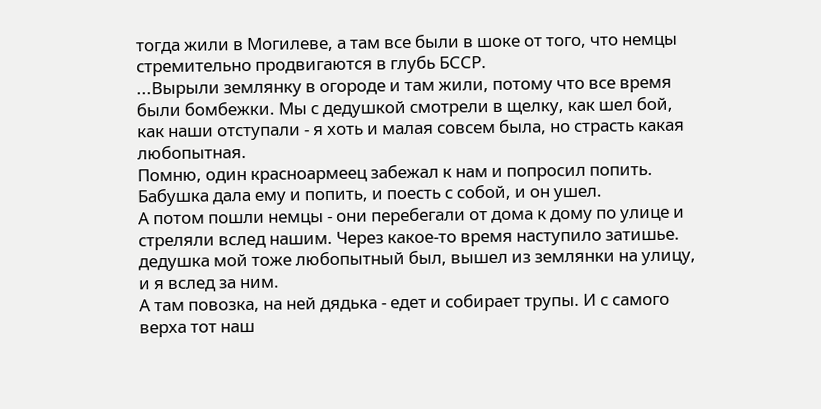тогда жили в Могилеве, а там все были в шоке от того, что немцы стремительно продвигаются в глубь БССР.
...Вырыли землянку в огороде и там жили, потому что все время были бомбежки. Мы с дедушкой смотрели в щелку, как шел бой, как наши отступали - я хоть и малая совсем была, но страсть какая любопытная.
Помню, один красноармеец забежал к нам и попросил попить. Бабушка дала ему и попить, и поесть с собой, и он ушел.
А потом пошли немцы - они перебегали от дома к дому по улице и стреляли вслед нашим. Через какое-то время наступило затишье. дедушка мой тоже любопытный был, вышел из землянки на улицу, и я вслед за ним.
А там повозка, на ней дядька - едет и собирает трупы. И с самого верха тот наш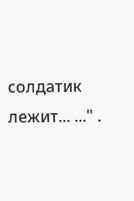солдатик лежит... ..." .